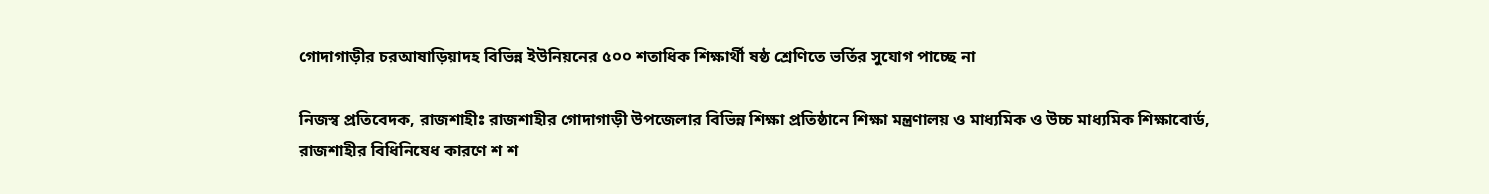গোদাগাড়ীর চরআষাড়িয়াদহ বিভিন্ন ইউনিয়নের ৫০০ শতাধিক শিক্ষার্থী ষষ্ঠ শ্রেণিতে ভর্তির সুযোগ পাচ্ছে না

নিজস্ব প্রতিবেদক, রাজশাহীঃ রাজশাহীর গোদাগাড়ী উপজেলার বিভিন্ন শিক্ষা প্রতিষ্ঠানে শিক্ষা মন্ত্রণালয় ও মাধ্যমিক ও উচ্চ মাধ্যমিক শিক্ষাবোর্ড, রাজশাহীর বিধিনিষেধ কারণে শ শ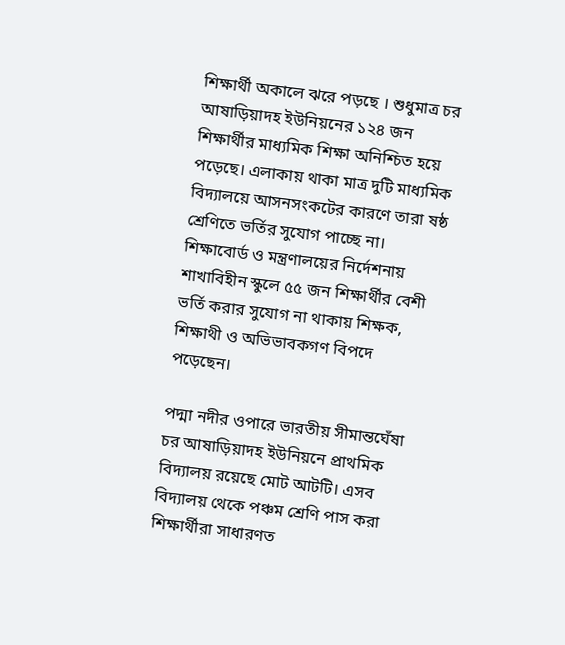শিক্ষার্থী অকালে ঝরে পড়ছে । শুধুমাত্র চর আষাড়িয়াদহ ইউনিয়নের ১২৪ জন শিক্ষার্থীর মাধ্যমিক শিক্ষা অনিশ্চিত হয়ে পড়েছে। এলাকায় থাকা মাত্র দুটি মাধ্যমিক বিদ্যালয়ে আসনসংকটের কারণে তারা ষষ্ঠ শ্রেণিতে ভর্তির সুযোগ পাচ্ছে না। শিক্ষাবোর্ড ও মন্ত্রণালয়ের নির্দেশনায় শাখাবিহীন স্কুলে ৫৫ জন শিক্ষার্থীর বেশী ভর্তি করার সুযোগ না থাকায় শিক্ষক, শিক্ষাথী ও অভিভাবকগণ বিপদে পড়েছেন।

পদ্মা নদীর ওপারে ভারতীয় সীমান্তঘেঁষা চর আষাড়িয়াদহ ইউনিয়নে প্রাথমিক বিদ্যালয় রয়েছে মোট আটটি। এসব বিদ্যালয় থেকে পঞ্চম শ্রেণি পাস করা শিক্ষার্থীরা সাধারণত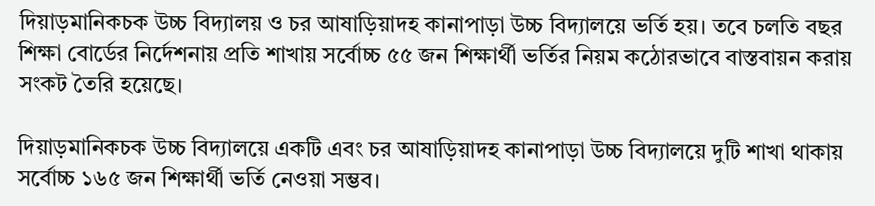দিয়াড়মানিকচক উচ্চ বিদ্যালয় ও চর আষাড়িয়াদহ কানাপাড়া উচ্চ বিদ্যালয়ে ভর্তি হয়। তবে চলতি বছর শিক্ষা বোর্ডের নির্দেশনায় প্রতি শাখায় সর্বোচ্চ ৫৫ জন শিক্ষার্থী ভর্তির নিয়ম কঠোরভাবে বাস্তবায়ন করায় সংকট তৈরি হয়েছে।

দিয়াড়মানিকচক উচ্চ বিদ্যালয়ে একটি এবং চর আষাড়িয়াদহ কানাপাড়া উচ্চ বিদ্যালয়ে দুটি শাখা থাকায় সর্বোচ্চ ১৬৫ জন শিক্ষার্থী ভর্তি নেওয়া সম্ভব।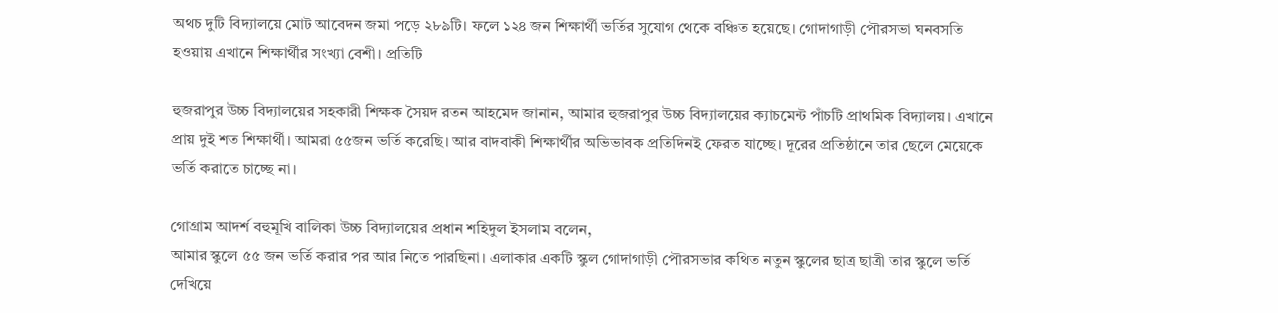অথচ দুটি বিদ্যালয়ে মোট আবেদন জমা পড়ে ২৮৯টি। ফলে ১২৪ জন শিক্ষার্থী ভর্তির সুযোগ থেকে বঞ্চিত হয়েছে। গোদাগাড়ী পৌরসভা ঘনবসতি হওয়ায় এখানে শিক্ষার্থীর সংখ্যা বেশী। প্রতিটি

হুজরাপুর উচ্চ বিদ্যালয়ের সহকারী শিক্ষক সৈয়দ রতন আহমেদ জানান, আমার হুজরাপুর উচ্চ বিদ্যালয়ের ক্যাচমেন্ট পাঁচটি প্রাথমিক বিদ্যালয়। এখানে প্রায় দুই শত শিক্ষার্থী। আমরা ৫৫জন ভর্তি করেছি। আর বাদবাকী শিক্ষার্থীর অভিভাবক প্রতিদিনই ফেরত যাচ্ছে। দূরের প্রতিষ্ঠানে তার ছেলে মেয়েকে ভর্তি করাতে চাচ্ছে না।

গোগ্রাম আদর্শ বহুমূখি বালিকা উচ্চ বিদ্যালয়ের প্রধান শহিদুল ইসলাম বলেন,
আমার স্কুলে ৫৫ জন ভর্তি করার পর আর নিতে পারছিনা। এলাকার একটি স্কুল গোদাগাড়ী পৌরসভার কথিত নতুন স্কুলের ছাত্র ছাত্রী তার স্কুলে ভর্তি দেখিয়ে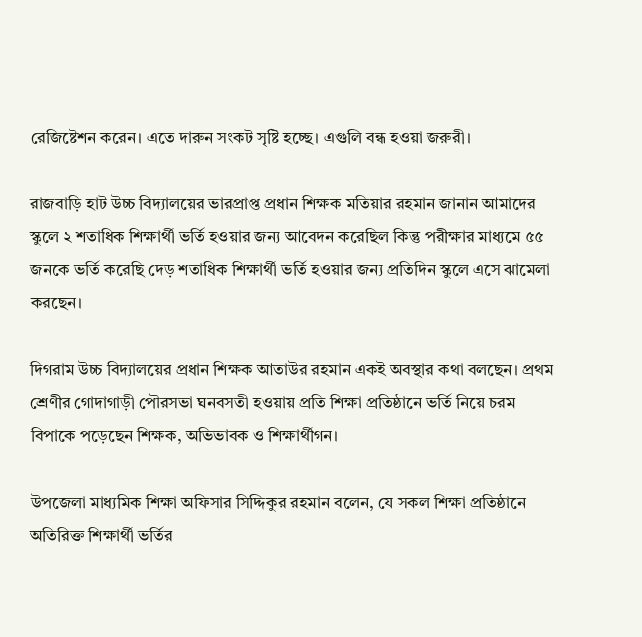রেজিষ্টেশন করেন। এতে দারুন সংকট সৃষ্টি হচ্ছে। এগুলি বন্ধ হওয়া জরুরী।

রাজবাড়ি হাট উচ্চ বিদ্যালয়ের ভারপ্রাপ্ত প্রধান শিক্ষক মতিয়ার রহমান জানান আমাদের স্কুলে ২ শতাধিক শিক্ষার্থী ভর্তি হওয়ার জন্য আবেদন করেছিল কিন্তু পরীক্ষার মাধ্যমে ৫৫ জনকে ভর্তি করেছি দেড় শতাধিক শিক্ষার্থী ভর্তি হওয়ার জন্য প্রতিদিন স্কুলে এসে ঝামেলা করছেন।

দিগরাম উচ্চ বিদ্যালয়ের প্রধান শিক্ষক আতাউর রহমান একই অবস্থার কথা বলছেন। প্রথম শ্রেণীর গোদাগাড়ী পৌরসভা ঘনবসতী হওয়ায় প্রতি শিক্ষা প্রতিষ্ঠানে ভর্তি নিয়ে চরম বিপাকে পড়েছেন শিক্ষক, অভিভাবক ও শিক্ষার্থীগন।

উপজেলা মাধ্যমিক শিক্ষা অফিসার সিদ্দিকুর রহমান বলেন, যে সকল শিক্ষা প্রতিষ্ঠানে অতিরিক্ত শিক্ষার্থী ভর্তির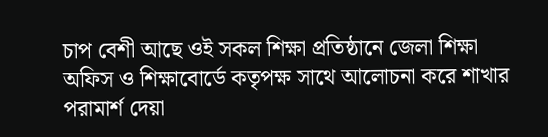চাপ বেশী আছে ওই সকল শিক্ষা প্রতিষ্ঠানে জেলা শিক্ষা অফিস ও শিক্ষাবোর্ডে কতৃপক্ষ সাথে আলোচনা করে শাখার পরামার্শ দেয়া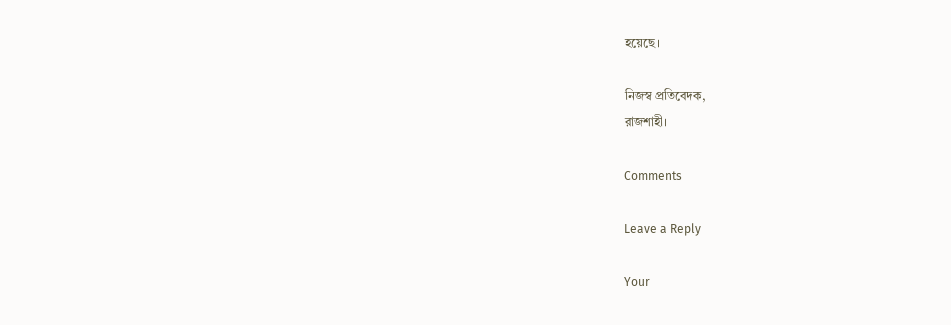হয়েছে।

নিজস্ব প্রতিবেদক,
রাজশাহী।

Comments

Leave a Reply

Your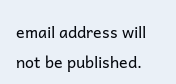email address will not be published.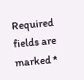Required fields are marked *